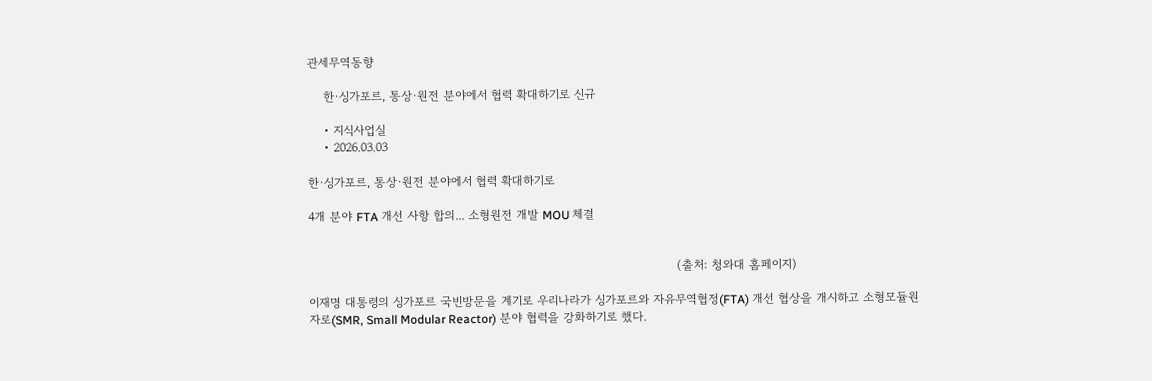관세무역동향

    한·싱가포르, 통상·원전 분야에서 협력 확대하기로 신규

    • 지식사업실
    • 2026.03.03

한·싱가포르, 통상·원전 분야에서 협력 확대하기로

4개 분야 FTA 개선 사항 합의... 소형원전 개발 MOU 체결


                                                                                            (출처: 청와대 홈페이지)

이재명 대통령의 싱가포르 국빈방문을 계기로 우리나라가 싱가포르와 자유무역협정(FTA) 개선 협상을 개시하고 소형모듈원자로(SMR, Small Modular Reactor) 분야 협력을 강화하기로 했다.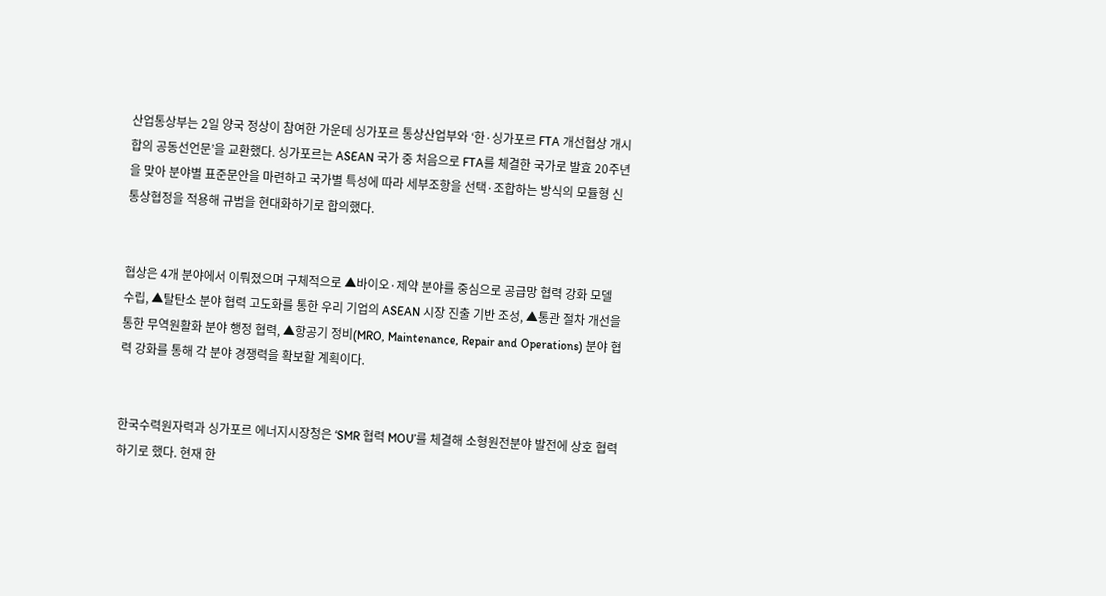산업통상부는 2일 양국 정상이 참여한 가운데 싱가포르 통상산업부와 ‘한·싱가포르 FTA 개선협상 개시 합의 공동선언문’을 교환했다. 싱가포르는 ASEAN 국가 중 처음으로 FTA를 체결한 국가로 발효 20주년을 맞아 분야별 표준문안을 마련하고 국가별 특성에 따라 세부조항을 선택·조합하는 방식의 모듈형 신통상협정을 적용해 규범을 현대화하기로 합의했다.


협상은 4개 분야에서 이뤄졌으며 구체적으로 ▲바이오·제약 분야를 중심으로 공급망 협력 강화 모델 수립, ▲탈탄소 분야 협력 고도화를 통한 우리 기업의 ASEAN 시장 진출 기반 조성, ▲통관 절차 개선을 통한 무역원활화 분야 행정 협력, ▲항공기 정비(MRO, Maintenance, Repair and Operations) 분야 협력 강화를 통해 각 분야 경쟁력을 확보할 계획이다.


한국수력원자력과 싱가포르 에너지시장청은 ‘SMR 협력 MOU’를 체결해 소형원전분야 발전에 상호 협력하기로 했다. 현재 한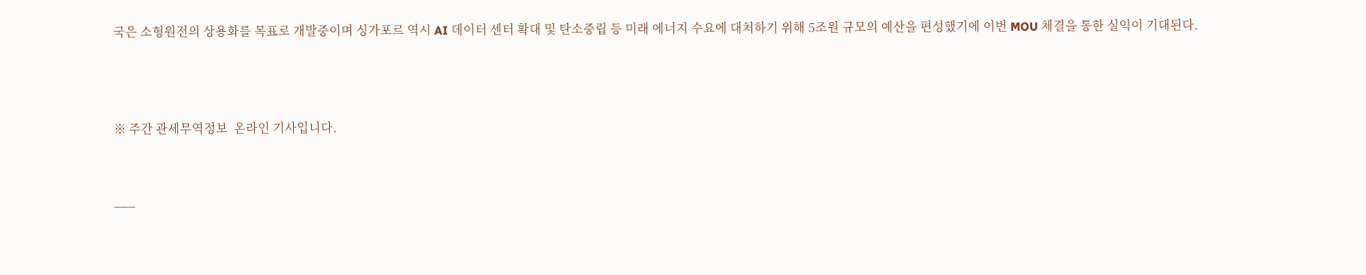국은 소형원전의 상용화를 목표로 개발중이며 싱가포르 역시 AI 데이터 센터 확대 및 탄소중립 등 미래 에너지 수요에 대처하기 위해 5조원 규모의 예산을 편성했기에 이번 MOU 체결을 통한 실익이 기대된다.



※ 주간 관세무역정보  온라인 기사입니다.


___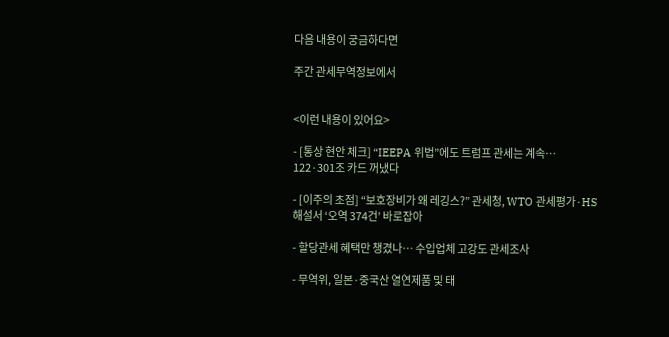다음 내용이 궁금하다면

주간 관세무역정보에서


<이런 내용이 있어요>

- [통상 현안 체크] “IEEPA 위법”에도 트럼프 관세는 계속… 122·301조 카드 꺼냈다

- [이주의 초점] “보호장비가 왜 레깅스?” 관세청, WTO 관세평가·HS 해설서 ‘오역 374건’ 바로잡아

- 할당관세 혜택만 챙겼나… 수입업체 고강도 관세조사

- 무역위, 일본·중국산 열연제품 및 태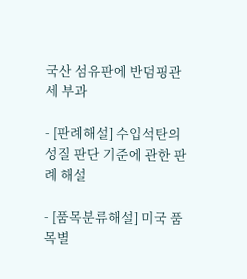국산 섬유판에 반덤핑관세 부과

- [판례해설] 수입석탄의 성질 판단 기준에 관한 판례 해설

- [품목분류해설] 미국 품목별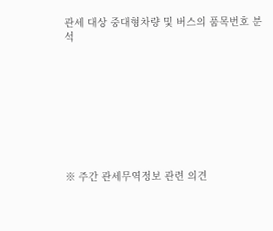관세 대상 중대형차량 및 버스의 품목번호 분석









※ 주간 관세무역정보 관련 의견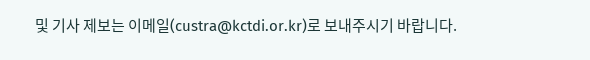및 기사 제보는 이메일(custra@kctdi.or.kr)로 보내주시기 바랍니다.